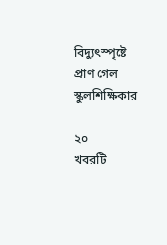বিদ্যুৎস্পৃষ্টে প্রাণ গেল স্কুলশিক্ষিকার

২০
খবরটি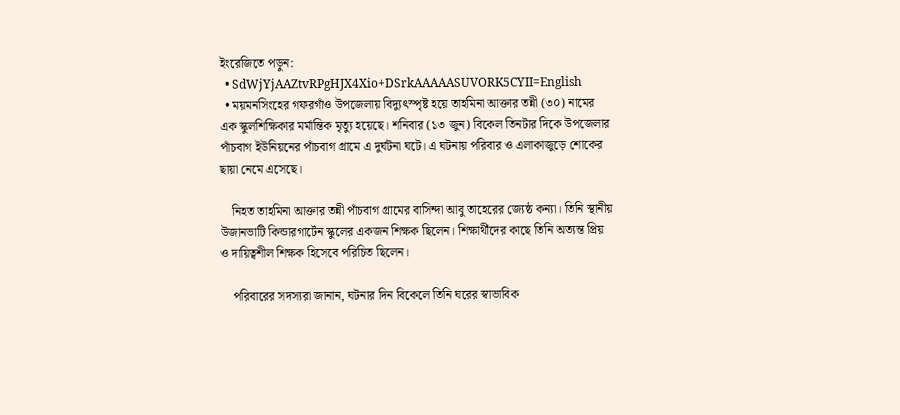ইংরেজিতে পড়ুন:
  • SdWjYjAAZtvRPgHJX4Xio+DSrkAAAAASUVORK5CYII=English
  • ময়মনসিংহের গফরগাঁও উপজেলায় বিদ্যুৎস্পৃষ্ট হয়ে তাহমিনা আক্তার তন্নী (৩০) নামের এক স্কুলশিক্ষিকার মর্মান্তিক মৃত্যু হয়েছে। শনিবার (১৩ জুন) বিকেল তিনটার দিকে উপজেলার পাঁচবাগ ইউনিয়নের পাঁচবাগ গ্রামে এ দুর্ঘটনা ঘটে। এ ঘটনায় পরিবার ও এলাকাজুড়ে শোকের ছায়া নেমে এসেছে।

    নিহত তাহমিনা আক্তার তন্নী পাঁচবাগ গ্রামের বাসিন্দা আবু তাহেরের জ্যেষ্ঠ কন্যা। তিনি স্থানীয় উজানভাটি কিন্ডারগার্টেন স্কুলের একজন শিক্ষক ছিলেন। শিক্ষার্থীদের কাছে তিনি অত্যন্ত প্রিয় ও দায়িত্বশীল শিক্ষক হিসেবে পরিচিত ছিলেন।

    পরিবারের সদস্যরা জানান, ঘটনার দিন বিকেলে তিনি ঘরের স্বাভাবিক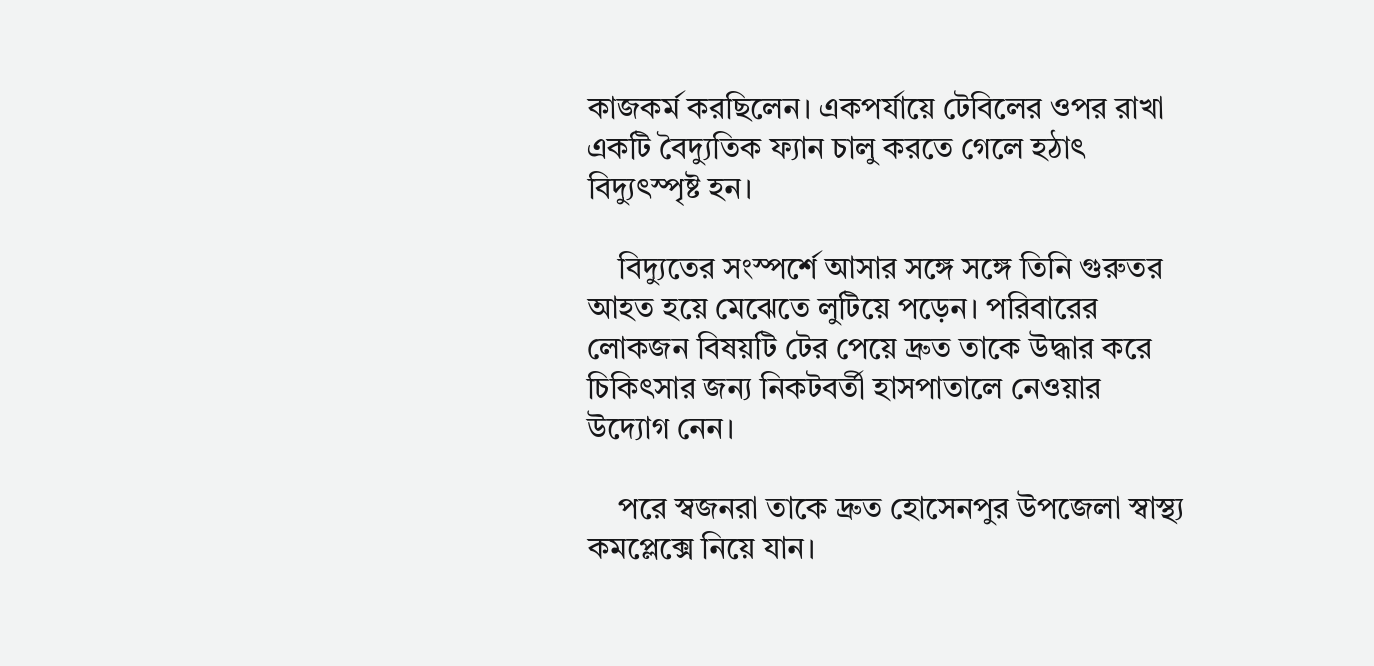কাজকর্ম করছিলেন। একপর্যায়ে টেবিলের ওপর রাখা একটি বৈদ্যুতিক ফ্যান চালু করতে গেলে হঠাৎ বিদ্যুৎস্পৃষ্ট হন।

    বিদ্যুতের সংস্পর্শে আসার সঙ্গে সঙ্গে তিনি গুরুতর আহত হয়ে মেঝেতে লুটিয়ে পড়েন। পরিবারের লোকজন বিষয়টি টের পেয়ে দ্রুত তাকে উদ্ধার করে চিকিৎসার জন্য নিকটবর্তী হাসপাতালে নেওয়ার উদ্যোগ নেন।

    পরে স্বজনরা তাকে দ্রুত হোসেনপুর উপজেলা স্বাস্থ্য কমপ্লেক্সে নিয়ে যান।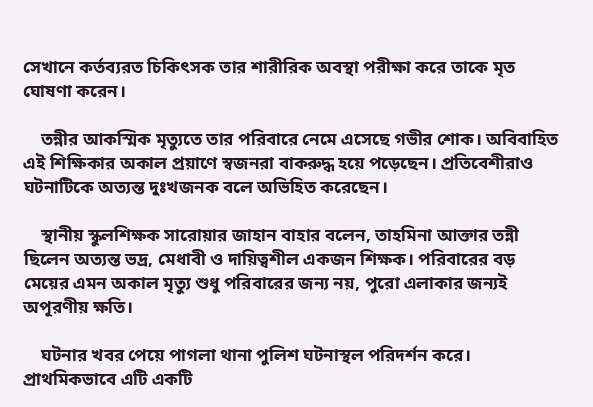সেখানে কর্তব্যরত চিকিৎসক তার শারীরিক অবস্থা পরীক্ষা করে তাকে মৃত ঘোষণা করেন।

    তন্নীর আকস্মিক মৃত্যুতে তার পরিবারে নেমে এসেছে গভীর শোক। অবিবাহিত এই শিক্ষিকার অকাল প্রয়াণে স্বজনরা বাকরুদ্ধ হয়ে পড়েছেন। প্রতিবেশীরাও ঘটনাটিকে অত্যন্ত দুঃখজনক বলে অভিহিত করেছেন।

    স্থানীয় স্কুলশিক্ষক সারোয়ার জাহান বাহার বলেন, তাহমিনা আক্তার তন্নী ছিলেন অত্যন্ত ভদ্র, মেধাবী ও দায়িত্বশীল একজন শিক্ষক। পরিবারের বড় মেয়ের এমন অকাল মৃত্যু শুধু পরিবারের জন্য নয়, পুরো এলাকার জন্যই অপূরণীয় ক্ষতি।

    ঘটনার খবর পেয়ে পাগলা থানা পুলিশ ঘটনাস্থল পরিদর্শন করে। প্রাথমিকভাবে এটি একটি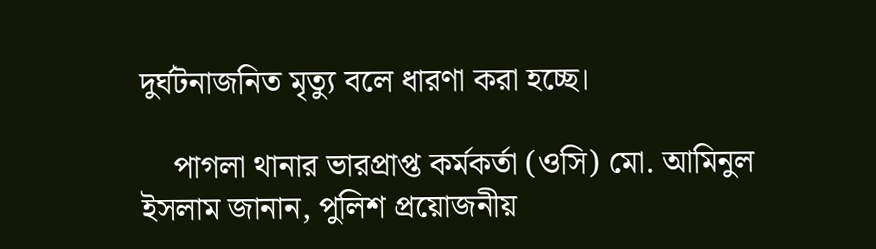দুর্ঘটনাজনিত মৃত্যু বলে ধারণা করা হচ্ছে।

    পাগলা থানার ভারপ্রাপ্ত কর্মকর্তা (ওসি) মো. আমিনুল ইসলাম জানান, পুলিশ প্রয়োজনীয়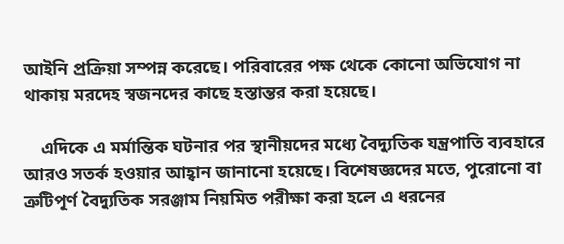আইনি প্রক্রিয়া সম্পন্ন করেছে। পরিবারের পক্ষ থেকে কোনো অভিযোগ না থাকায় মরদেহ স্বজনদের কাছে হস্তান্তর করা হয়েছে।

    এদিকে এ মর্মান্তিক ঘটনার পর স্থানীয়দের মধ্যে বৈদ্যুতিক যন্ত্রপাতি ব্যবহারে আরও সতর্ক হওয়ার আহ্বান জানানো হয়েছে। বিশেষজ্ঞদের মতে, পুরোনো বা ত্রুটিপূর্ণ বৈদ্যুতিক সরঞ্জাম নিয়মিত পরীক্ষা করা হলে এ ধরনের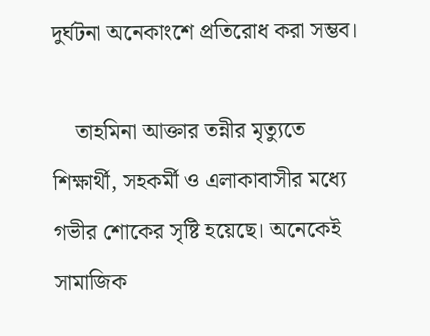দুর্ঘটনা অনেকাংশে প্রতিরোধ করা সম্ভব।

    তাহমিনা আক্তার তন্নীর মৃত্যুতে শিক্ষার্থী, সহকর্মী ও এলাকাবাসীর মধ্যে গভীর শোকের সৃষ্টি হয়েছে। অনেকেই সামাজিক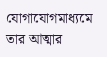যোগাযোগমাধ্যমে তার আত্মার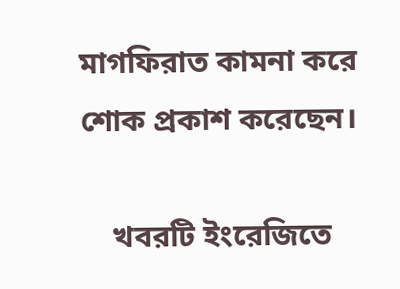মাগফিরাত কামনা করে শোক প্রকাশ করেছেন।

    খবরটি ইংরেজিতে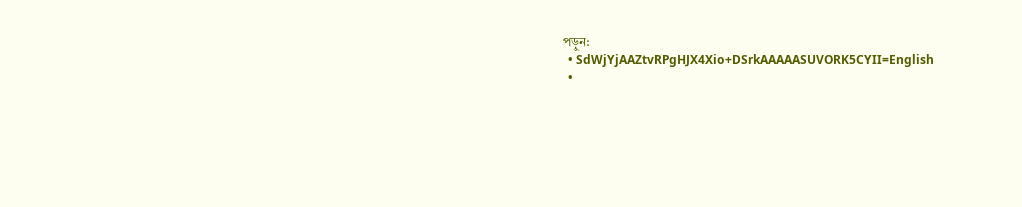পড়ুন:
  • SdWjYjAAZtvRPgHJX4Xio+DSrkAAAAASUVORK5CYII=English
  •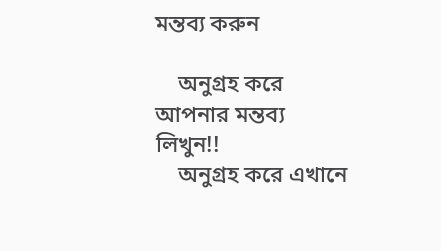মন্তব্য করুন

    অনুগ্রহ করে আপনার মন্তব্য লিখুন!!
    অনুগ্রহ করে এখানে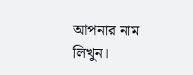আপনার নাম লিখুন।